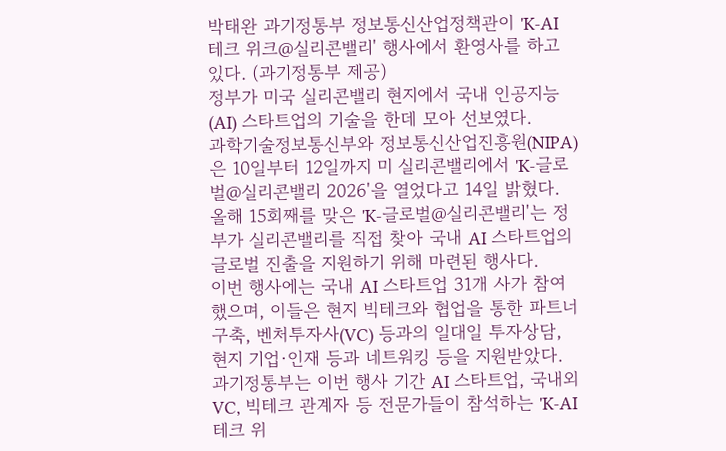박태완 과기정통부 정보통신산업정책관이 'K-AI 테크 위크@실리콘밸리' 행사에서 환영사를 하고 있다. (과기정통부 제공)
정부가 미국 실리콘밸리 현지에서 국내 인공지능(AI) 스타트업의 기술을 한데 모아 선보였다.
과학기술정보통신부와 정보통신산업진흥원(NIPA)은 10일부터 12일까지 미 실리콘밸리에서 'K-글로벌@실리콘밸리 2026'을 열었다고 14일 밝혔다.
올해 15회째를 맞은 'K-글로벌@실리콘밸리'는 정부가 실리콘밸리를 직접 찾아 국내 AI 스타트업의 글로벌 진출을 지원하기 위해 마련된 행사다.
이번 행사에는 국내 AI 스타트업 31개 사가 참여했으며, 이들은 현지 빅테크와 협업을 통한 파트너 구축, 벤처투자사(VC) 등과의 일대일 투자상담, 현지 기업·인재 등과 네트워킹 등을 지원받았다.
과기정통부는 이번 행사 기간 AI 스타트업, 국내외 VC, 빅테크 관계자 등 전문가들이 참석하는 'K-AI 테크 위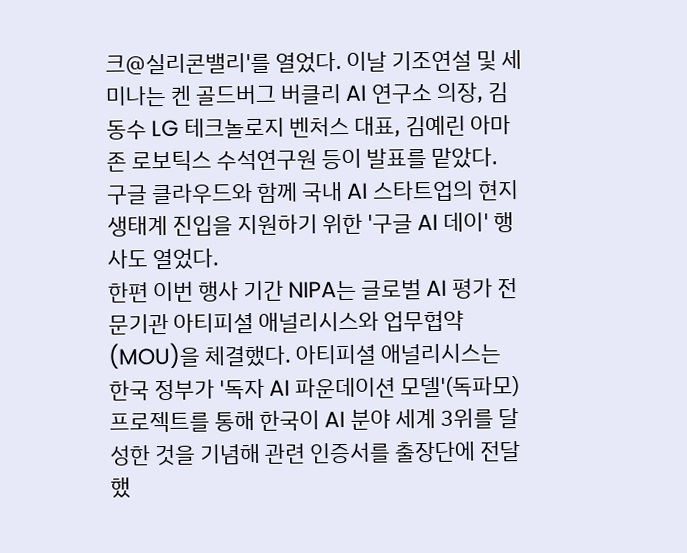크@실리콘밸리'를 열었다. 이날 기조연설 및 세미나는 켄 골드버그 버클리 AI 연구소 의장, 김동수 LG 테크놀로지 벤처스 대표, 김예린 아마존 로보틱스 수석연구원 등이 발표를 맡았다.
구글 클라우드와 함께 국내 AI 스타트업의 현지 생태계 진입을 지원하기 위한 '구글 AI 데이' 행사도 열었다.
한편 이번 행사 기간 NIPA는 글로벌 AI 평가 전문기관 아티피셜 애널리시스와 업무협약(MOU)을 체결했다. 아티피셜 애널리시스는 한국 정부가 '독자 AI 파운데이션 모델'(독파모) 프로젝트를 통해 한국이 AI 분야 세계 3위를 달성한 것을 기념해 관련 인증서를 출장단에 전달했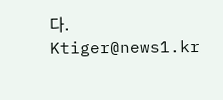다.
Ktiger@news1.kr